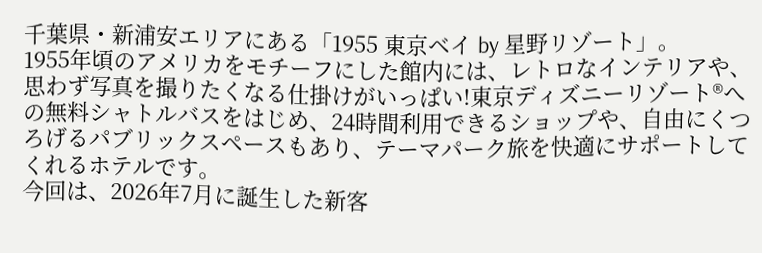千葉県・新浦安エリアにある「1955 東京ベイ by 星野リゾート」。
1955年頃のアメリカをモチーフにした館内には、レトロなインテリアや、思わず写真を撮りたくなる仕掛けがいっぱい!東京ディズニーリゾート®への無料シャトルバスをはじめ、24時間利用できるショップや、自由にくつろげるパブリックスペースもあり、テーマパーク旅を快適にサポートしてくれるホテルです。
今回は、2026年7月に誕生した新客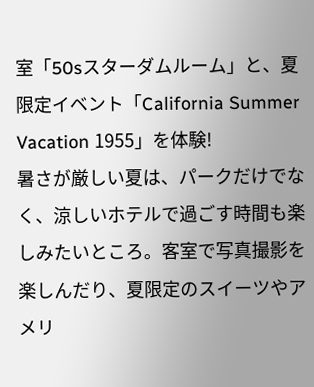室「50sスターダムルーム」と、夏限定イベント「California Summer Vacation 1955」を体験!
暑さが厳しい夏は、パークだけでなく、涼しいホテルで過ごす時間も楽しみたいところ。客室で写真撮影を楽しんだり、夏限定のスイーツやアメリ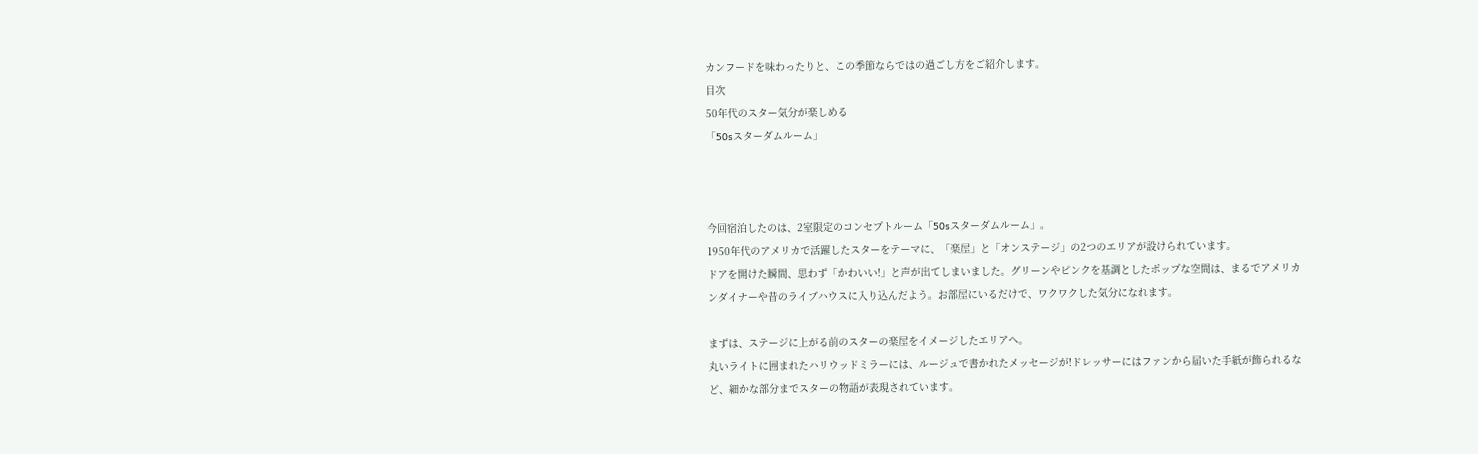カンフードを味わったりと、この季節ならではの過ごし方をご紹介します。
目次
50年代のスター気分が楽しめる
「50sスターダムルーム」



今回宿泊したのは、2室限定のコンセプトルーム「50sスターダムルーム」。
1950年代のアメリカで活躍したスターをテーマに、「楽屋」と「オンステージ」の2つのエリアが設けられています。
ドアを開けた瞬間、思わず「かわいい!」と声が出てしまいました。グリーンやピンクを基調としたポップな空間は、まるでアメリカンダイナーや昔のライブハウスに入り込んだよう。お部屋にいるだけで、ワクワクした気分になれます。

まずは、ステージに上がる前のスターの楽屋をイメージしたエリアへ。
丸いライトに囲まれたハリウッドミラーには、ルージュで書かれたメッセージが!ドレッサーにはファンから届いた手紙が飾られるなど、細かな部分までスターの物語が表現されています。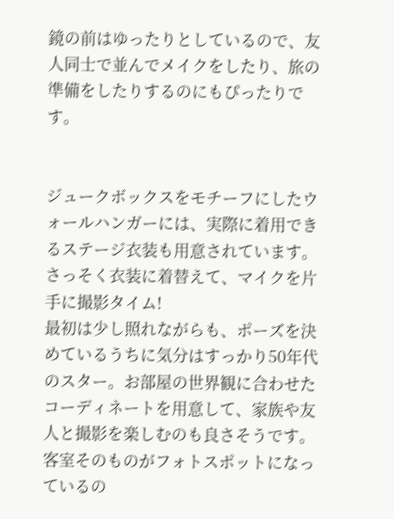鏡の前はゆったりとしているので、友人同士で並んでメイクをしたり、旅の準備をしたりするのにもぴったりです。


ジュークボックスをモチーフにしたウォールハンガーには、実際に着用できるステージ衣装も用意されています。さっそく衣装に着替えて、マイクを片手に撮影タイム!
最初は少し照れながらも、ポーズを決めているうちに気分はすっかり50年代のスター。お部屋の世界観に合わせたコーディネートを用意して、家族や友人と撮影を楽しむのも良さそうです。
客室そのものがフォトスポットになっているの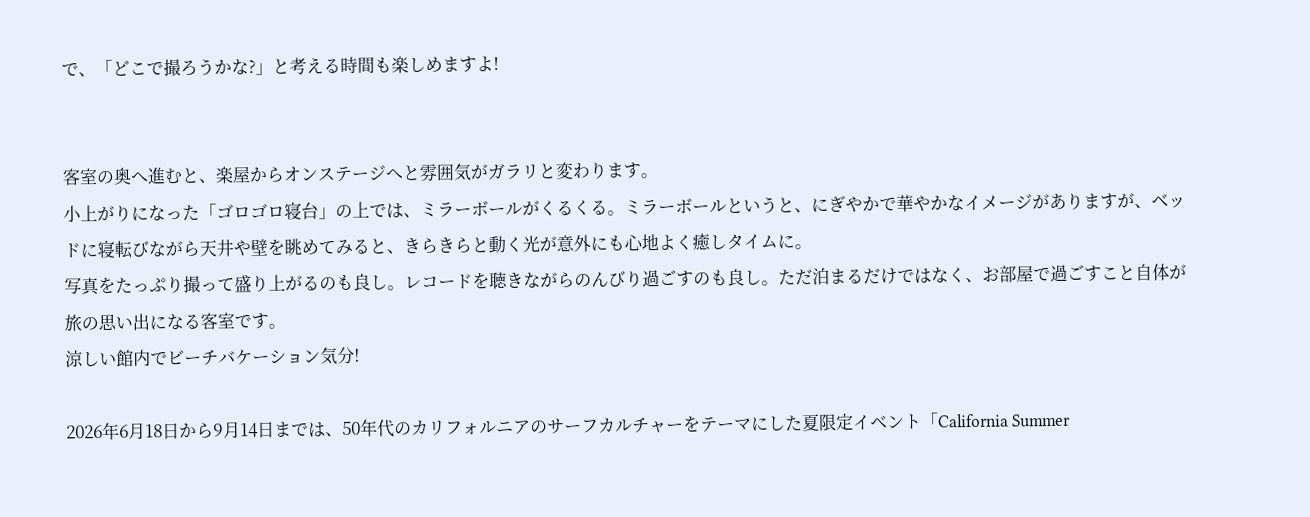で、「どこで撮ろうかな?」と考える時間も楽しめますよ!


客室の奥へ進むと、楽屋からオンステージへと雰囲気がガラリと変わります。
小上がりになった「ゴロゴロ寝台」の上では、ミラーボールがくるくる。ミラーボールというと、にぎやかで華やかなイメージがありますが、ベッドに寝転びながら天井や壁を眺めてみると、きらきらと動く光が意外にも心地よく癒しタイムに。
写真をたっぷり撮って盛り上がるのも良し。レコードを聴きながらのんびり過ごすのも良し。ただ泊まるだけではなく、お部屋で過ごすこと自体が旅の思い出になる客室です。
涼しい館内でビーチバケーション気分!

2026年6月18日から9月14日までは、50年代のカリフォルニアのサーフカルチャーをテーマにした夏限定イベント「California Summer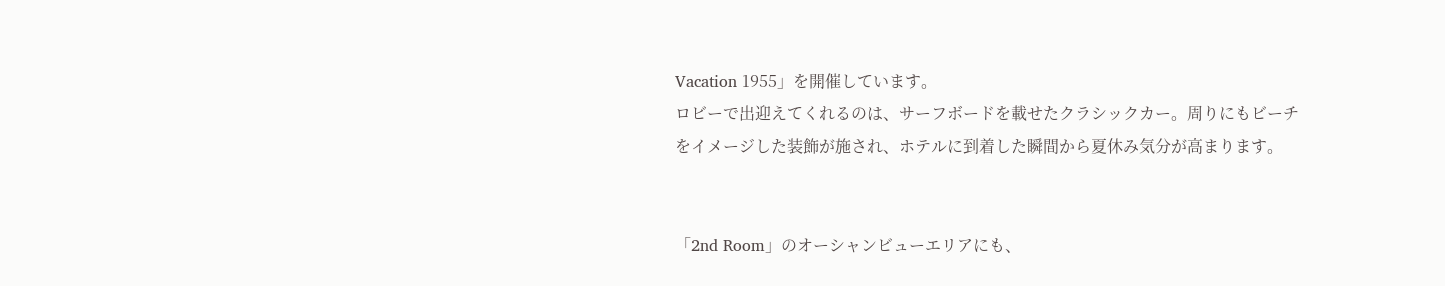Vacation 1955」を開催しています。
ロビーで出迎えてくれるのは、サーフボードを載せたクラシックカー。周りにもビーチをイメージした装飾が施され、ホテルに到着した瞬間から夏休み気分が高まります。


「2nd Room」のオーシャンビューエリアにも、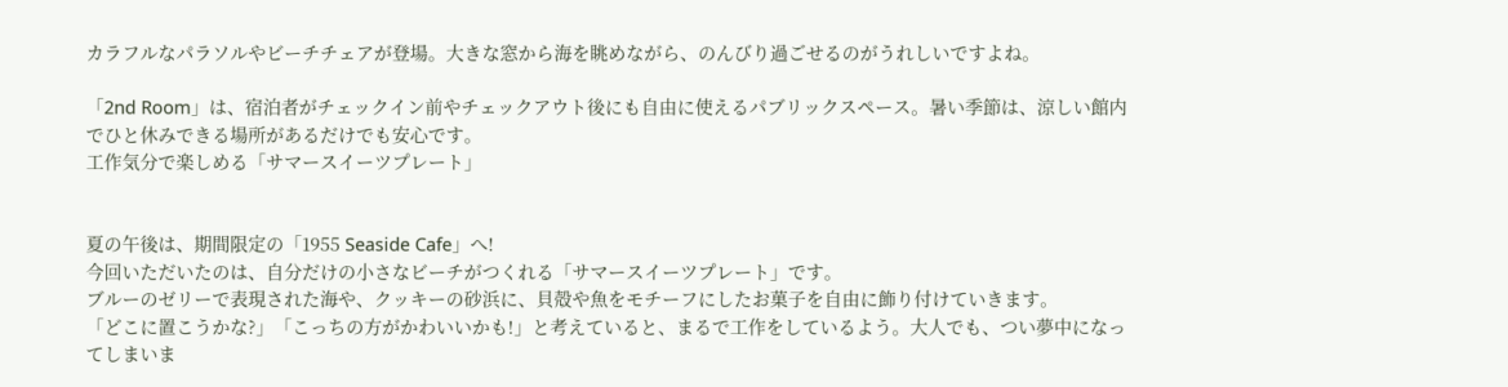カラフルなパラソルやビーチチェアが登場。大きな窓から海を眺めながら、のんびり過ごせるのがうれしいですよね。

「2nd Room」は、宿泊者がチェックイン前やチェックアウト後にも自由に使えるパブリックスペース。暑い季節は、涼しい館内でひと休みできる場所があるだけでも安心です。
工作気分で楽しめる「サマースイーツプレート」


夏の午後は、期間限定の「1955 Seaside Cafe」へ!
今回いただいたのは、自分だけの小さなビーチがつくれる「サマースイーツプレート」です。
ブルーのゼリーで表現された海や、クッキーの砂浜に、貝殻や魚をモチーフにしたお菓子を自由に飾り付けていきます。
「どこに置こうかな?」「こっちの方がかわいいかも!」と考えていると、まるで工作をしているよう。大人でも、つい夢中になってしまいま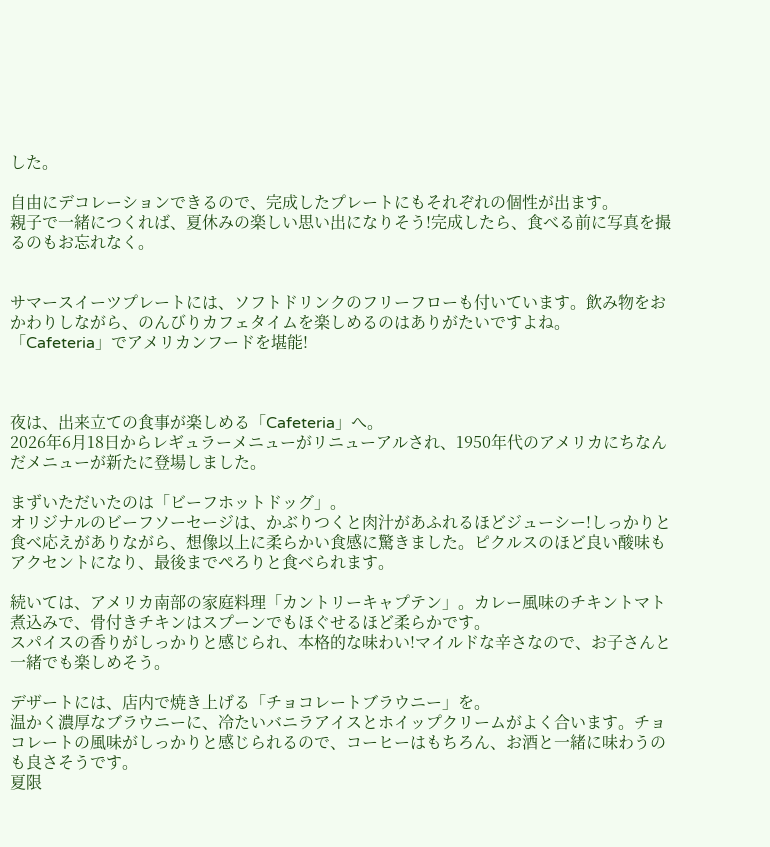した。

自由にデコレーションできるので、完成したプレートにもそれぞれの個性が出ます。
親子で一緒につくれば、夏休みの楽しい思い出になりそう!完成したら、食べる前に写真を撮るのもお忘れなく。


サマースイーツプレートには、ソフトドリンクのフリーフローも付いています。飲み物をおかわりしながら、のんびりカフェタイムを楽しめるのはありがたいですよね。
「Cafeteria」でアメリカンフードを堪能!



夜は、出来立ての食事が楽しめる「Cafeteria」へ。
2026年6月18日からレギュラーメニューがリニューアルされ、1950年代のアメリカにちなんだメニューが新たに登場しました。

まずいただいたのは「ビーフホットドッグ」。
オリジナルのビーフソーセージは、かぶりつくと肉汁があふれるほどジューシー!しっかりと食べ応えがありながら、想像以上に柔らかい食感に驚きました。ピクルスのほど良い酸味もアクセントになり、最後までぺろりと食べられます。

続いては、アメリカ南部の家庭料理「カントリーキャプテン」。カレー風味のチキントマト煮込みで、骨付きチキンはスプーンでもほぐせるほど柔らかです。
スパイスの香りがしっかりと感じられ、本格的な味わい!マイルドな辛さなので、お子さんと一緒でも楽しめそう。

デザートには、店内で焼き上げる「チョコレートブラウニー」を。
温かく濃厚なブラウニーに、冷たいバニラアイスとホイップクリームがよく合います。チョコレートの風味がしっかりと感じられるので、コーヒーはもちろん、お酒と一緒に味わうのも良さそうです。
夏限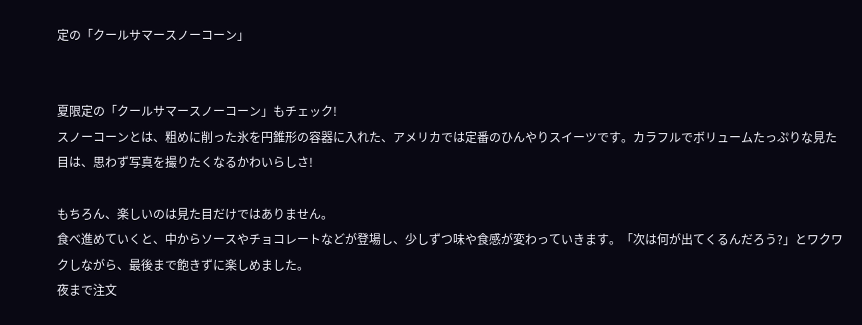定の「クールサマースノーコーン」


夏限定の「クールサマースノーコーン」もチェック!
スノーコーンとは、粗めに削った氷を円錐形の容器に入れた、アメリカでは定番のひんやりスイーツです。カラフルでボリュームたっぷりな見た目は、思わず写真を撮りたくなるかわいらしさ!

もちろん、楽しいのは見た目だけではありません。
食べ進めていくと、中からソースやチョコレートなどが登場し、少しずつ味や食感が変わっていきます。「次は何が出てくるんだろう?」とワクワクしながら、最後まで飽きずに楽しめました。
夜まで注文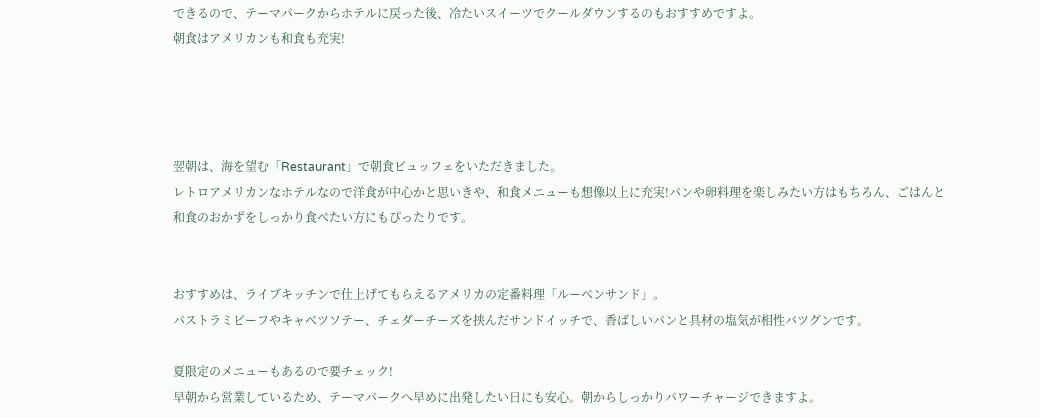できるので、テーマパークからホテルに戻った後、冷たいスイーツでクールダウンするのもおすすめですよ。
朝食はアメリカンも和食も充実!




翌朝は、海を望む「Restaurant」で朝食ビュッフェをいただきました。
レトロアメリカンなホテルなので洋食が中心かと思いきや、和食メニューも想像以上に充実!パンや卵料理を楽しみたい方はもちろん、ごはんと和食のおかずをしっかり食べたい方にもぴったりです。


おすすめは、ライブキッチンで仕上げてもらえるアメリカの定番料理「ルーベンサンド」。
パストラミビーフやキャベツソテー、チェダーチーズを挟んだサンドイッチで、香ばしいパンと具材の塩気が相性バツグンです。

夏限定のメニューもあるので要チェック!
早朝から営業しているため、テーマパークへ早めに出発したい日にも安心。朝からしっかりパワーチャージできますよ。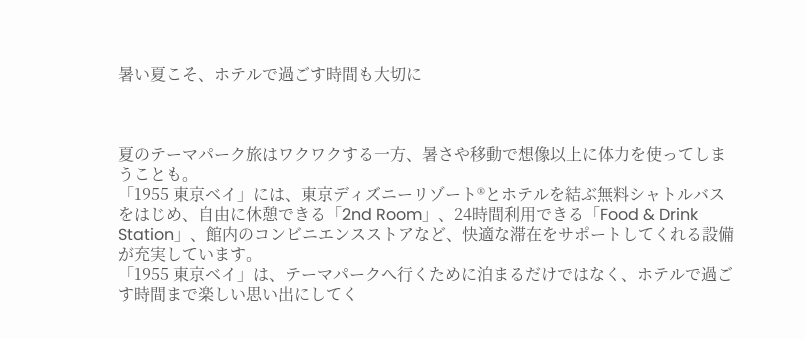暑い夏こそ、ホテルで過ごす時間も大切に



夏のテーマパーク旅はワクワクする一方、暑さや移動で想像以上に体力を使ってしまうことも。
「1955 東京ベイ」には、東京ディズニーリゾート®とホテルを結ぶ無料シャトルバスをはじめ、自由に休憩できる「2nd Room」、24時間利用できる「Food & Drink Station」、館内のコンビニエンスストアなど、快適な滞在をサポートしてくれる設備が充実しています。
「1955 東京ベイ」は、テーマパークへ行くために泊まるだけではなく、ホテルで過ごす時間まで楽しい思い出にしてく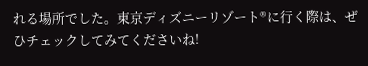れる場所でした。東京ディズニーリゾート®に行く際は、ぜひチェックしてみてくださいね!